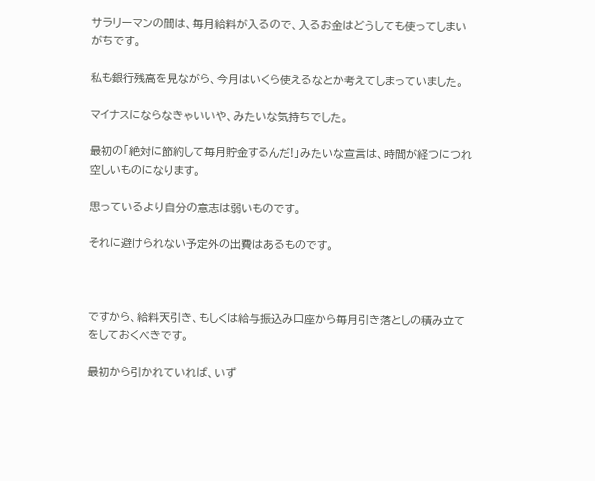サラリーマンの間は、毎月給料が入るので、入るお金はどうしても使ってしまいがちです。

私も銀行残高を見ながら、今月はいくら使えるなとか考えてしまっていました。

マイナスにならなきゃいいや、みたいな気持ちでした。

最初の「絶対に節約して毎月貯金するんだ!」みたいな宣言は、時間が経つにつれ空しいものになります。

思っているより自分の意志は弱いものです。

それに避けられない予定外の出費はあるものです。



ですから、給料天引き、もしくは給与振込み口座から毎月引き落としの積み立てをしておくべきです。

最初から引かれていれば、いず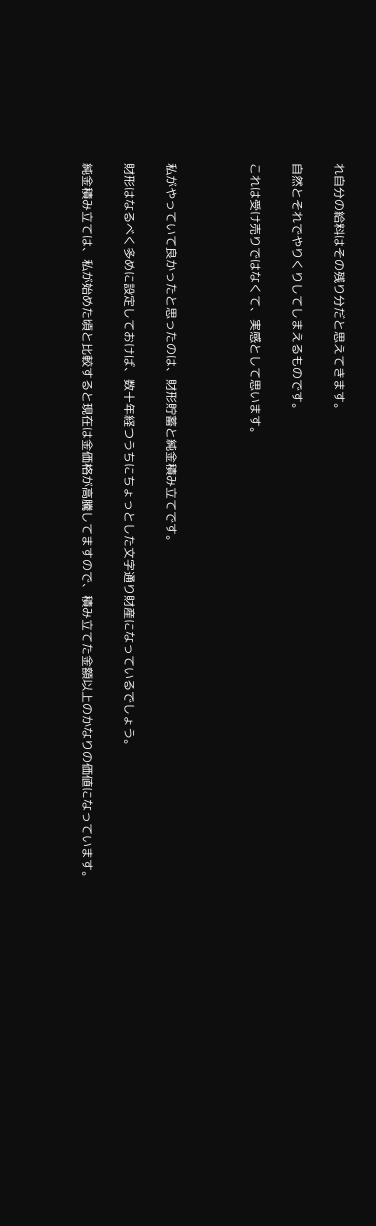れ自分の給料はその残り分だと思えてきます。

自然とそれでやりくりしてしまえるものです。

これは受け売りではなくて、実感として思います。



私がやっていて良かったと思ったのは、財形貯蓄と純金積み立てです。

財形はなるべく多めに設定しておけば、数十年経つうちにちょっとした文字通り財産になっているでしょう。

純金積み立ては、私が始めた頃と比較すると現在は金価格が高騰してますので、積み立てた金額以上のかなりの価値になっています。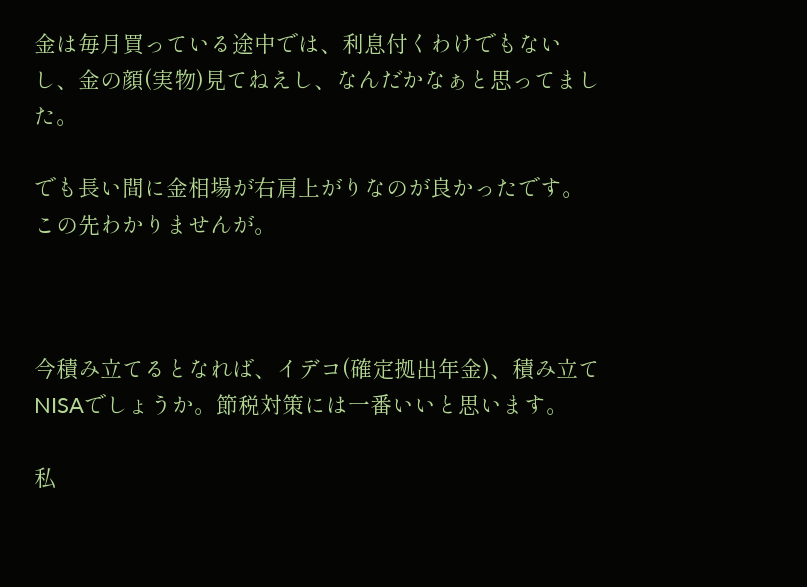金は毎月買っている途中では、利息付くわけでもないし、金の顔(実物)見てねえし、なんだかなぁと思ってました。

でも長い間に金相場が右肩上がりなのが良かったです。この先わかりませんが。



今積み立てるとなれば、イデコ(確定拠出年金)、積み立てNISAでしょうか。節税対策には一番いいと思います。

私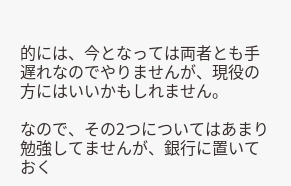的には、今となっては両者とも手遅れなのでやりませんが、現役の方にはいいかもしれません。

なので、その2つについてはあまり勉強してませんが、銀行に置いておく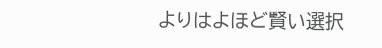よりはよほど賢い選択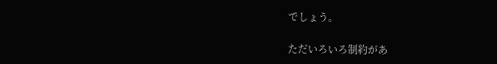でしょう。

ただいろいろ制約があ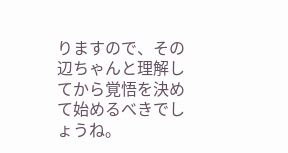りますので、その辺ちゃんと理解してから覚悟を決めて始めるべきでしょうね。